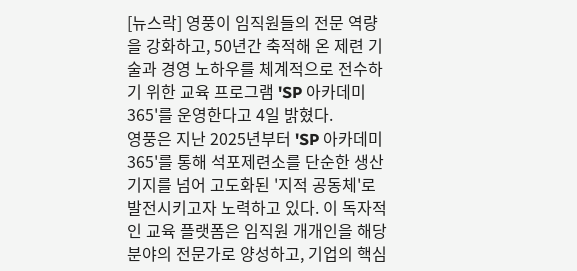[뉴스락] 영풍이 임직원들의 전문 역량을 강화하고, 50년간 축적해 온 제련 기술과 경영 노하우를 체계적으로 전수하기 위한 교육 프로그램 'SP 아카데미 365'를 운영한다고 4일 밝혔다.
영풍은 지난 2025년부터 'SP 아카데미 365'를 통해 석포제련소를 단순한 생산 기지를 넘어 고도화된 '지적 공동체'로 발전시키고자 노력하고 있다. 이 독자적인 교육 플랫폼은 임직원 개개인을 해당 분야의 전문가로 양성하고, 기업의 핵심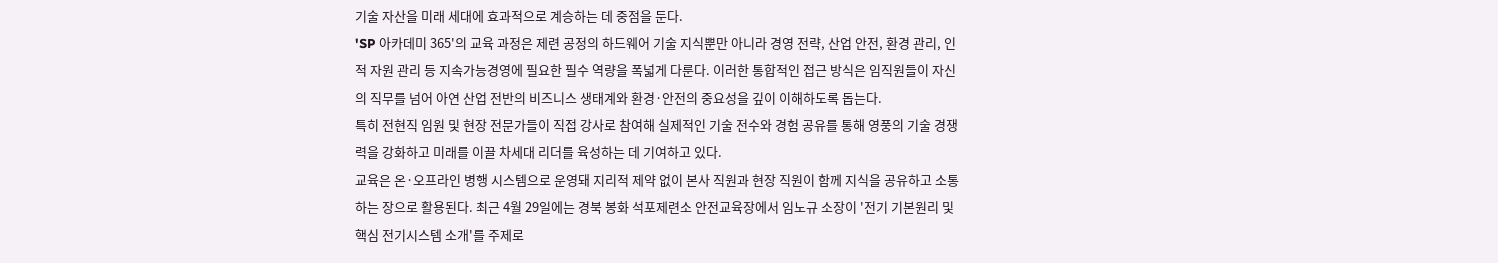기술 자산을 미래 세대에 효과적으로 계승하는 데 중점을 둔다.
'SP 아카데미 365'의 교육 과정은 제련 공정의 하드웨어 기술 지식뿐만 아니라 경영 전략, 산업 안전, 환경 관리, 인적 자원 관리 등 지속가능경영에 필요한 필수 역량을 폭넓게 다룬다. 이러한 통합적인 접근 방식은 임직원들이 자신의 직무를 넘어 아연 산업 전반의 비즈니스 생태계와 환경·안전의 중요성을 깊이 이해하도록 돕는다.
특히 전현직 임원 및 현장 전문가들이 직접 강사로 참여해 실제적인 기술 전수와 경험 공유를 통해 영풍의 기술 경쟁력을 강화하고 미래를 이끌 차세대 리더를 육성하는 데 기여하고 있다.
교육은 온·오프라인 병행 시스템으로 운영돼 지리적 제약 없이 본사 직원과 현장 직원이 함께 지식을 공유하고 소통하는 장으로 활용된다. 최근 4월 29일에는 경북 봉화 석포제련소 안전교육장에서 임노규 소장이 '전기 기본원리 및 핵심 전기시스템 소개'를 주제로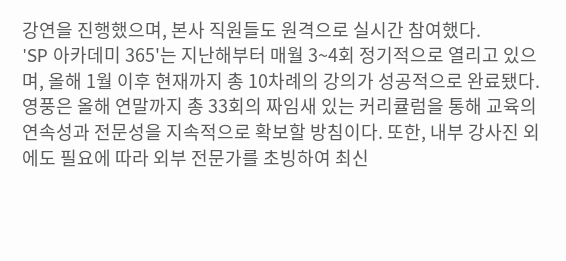강연을 진행했으며, 본사 직원들도 원격으로 실시간 참여했다.
'SP 아카데미 365'는 지난해부터 매월 3~4회 정기적으로 열리고 있으며, 올해 1월 이후 현재까지 총 10차례의 강의가 성공적으로 완료됐다. 영풍은 올해 연말까지 총 33회의 짜임새 있는 커리큘럼을 통해 교육의 연속성과 전문성을 지속적으로 확보할 방침이다. 또한, 내부 강사진 외에도 필요에 따라 외부 전문가를 초빙하여 최신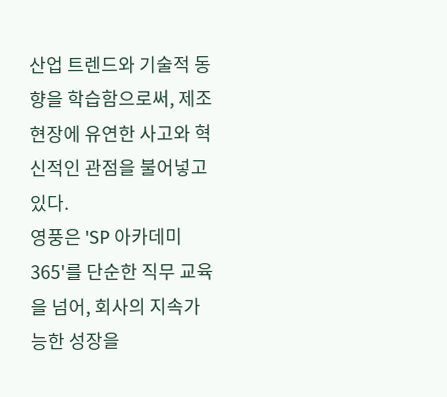산업 트렌드와 기술적 동향을 학습함으로써, 제조 현장에 유연한 사고와 혁신적인 관점을 불어넣고 있다.
영풍은 'SP 아카데미 365'를 단순한 직무 교육을 넘어, 회사의 지속가능한 성장을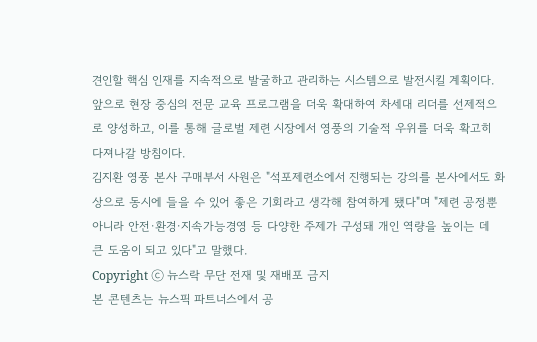견인할 핵심 인재를 지속적으로 발굴하고 관리하는 시스템으로 발전시킬 계획이다. 앞으로 현장 중심의 전문 교육 프로그램을 더욱 확대하여 차세대 리더를 선제적으로 양성하고, 이를 통해 글로벌 제련 시장에서 영풍의 기술적 우위를 더욱 확고히 다져나갈 방침이다.
김지환 영풍 본사 구매부서 사원은 "석포제련소에서 진행되는 강의를 본사에서도 화상으로 동시에 들을 수 있어 좋은 기회라고 생각해 참여하게 됐다"며 "제련 공정뿐 아니라 안전·환경·지속가능경영 등 다양한 주제가 구성돼 개인 역량을 높이는 데 큰 도움이 되고 있다"고 말했다.
Copyright ⓒ 뉴스락 무단 전재 및 재배포 금지
본 콘텐츠는 뉴스픽 파트너스에서 공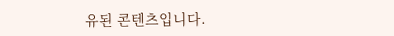유된 콘텐츠입니다.